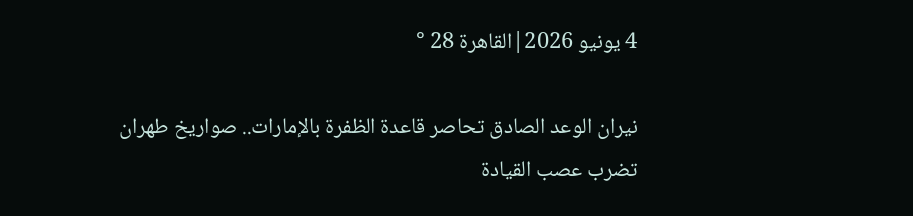4 يونيو 2026|القاهرة 28 °

نيران الوعد الصادق تحاصر قاعدة الظفرة بالإمارات.. صواريخ طهران تضرب عصب القيادة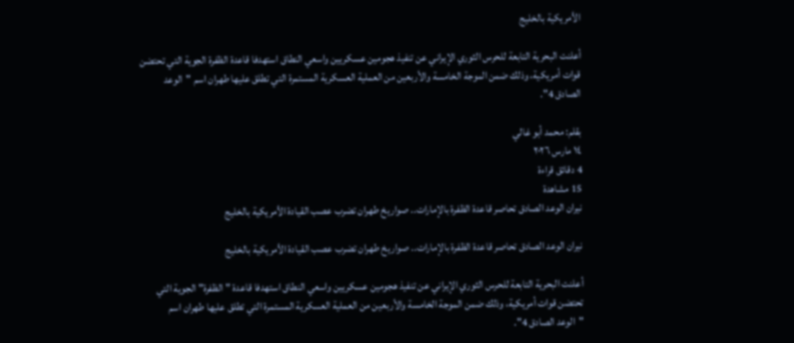الأمريكية بالخليج

أعلنت البحرية التابعة للحرس الثوري الإيراني عن تنفيذ هجومين عسكريين واسعي النطاق استهدفا قاعدة الظفرة الجوية التي تحتضن قوات أمريكية، وذلك ضمن الموجة الخامسة والأربعين من العملية العسكرية المستمرة التي تطلق عليها طهران اسم "الوعد الصادق 4".

بقلم: محمد أبو غالي
١٤ مارس ٢٠٢٦
4 دقائق قراءة
15 مشاهدة
نيران الوعد الصادق تحاصر قاعدة الظفرة بالإمارات.. صواريخ طهران تضرب عصب القيادة الأمريكية بالخليج

نيران الوعد الصادق تحاصر قاعدة الظفرة بالإمارات.. صواريخ طهران تضرب عصب القيادة الأمريكية بالخليج

أعلنت البحرية التابعة للحرس الثوري الإيراني عن تنفيذ هجومين عسكريين واسعي النطاق استهدفا قاعدة "الظفرة" الجوية التي تحتضن قوات أمريكية، وذلك ضمن الموجة الخامسة والأربعين من العملية العسكرية المستمرة التي تطلق عليها طهران اسم "الوعد الصادق 4".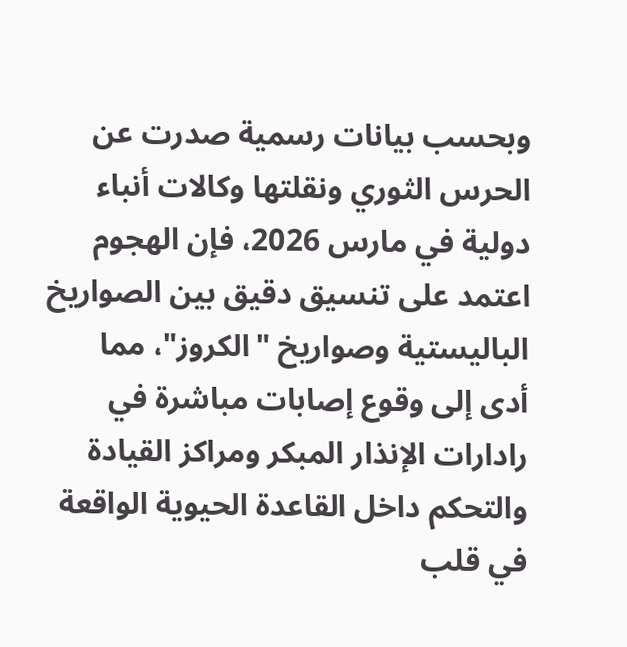وبحسب بيانات رسمية صدرت عن الحرس الثوري ونقلتها وكالات أنباء دولية في مارس 2026، فإن الهجوم اعتمد على تنسيق دقيق بين الصواريخ الباليستية وصواريخ "الكروز"، مما أدى إلى وقوع إصابات مباشرة في رادارات الإنذار المبكر ومراكز القيادة والتحكم داخل القاعدة الحيوية الواقعة في قلب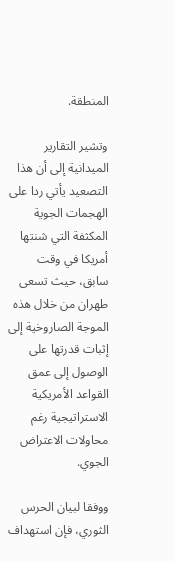المنطقة.

وتشير التقارير الميدانية إلى أن هذا التصعيد يأتي ردا على الهجمات الجوية المكثفة التي شنتها أمريكا في وقت سابق، حيث تسعى طهران من خلال هذه الموجة الصاروخية إلى إثبات قدرتها على الوصول إلى عمق القواعد الأمريكية الاستراتيجية رغم محاولات الاعتراض الجوي.

ووفقا لبيان الحرس الثوري، فإن استهداف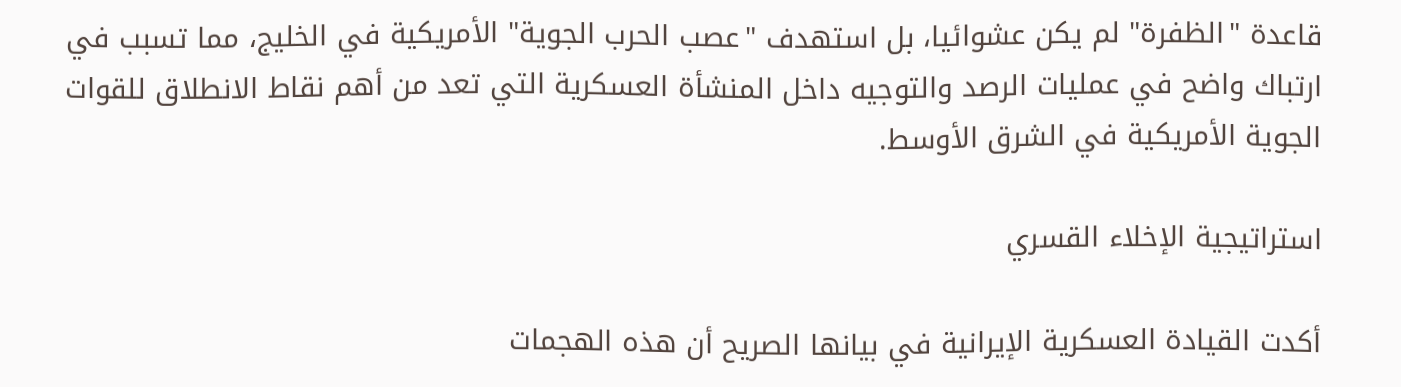قاعدة "الظفرة" لم يكن عشوائيا، بل استهدف "عصب الحرب الجوية" الأمريكية في الخليج، مما تسبب في ارتباك واضح في عمليات الرصد والتوجيه داخل المنشأة العسكرية التي تعد من أهم نقاط الانطلاق للقوات الجوية الأمريكية في الشرق الأوسط.

استراتيجية الإخلاء القسري

أكدت القيادة العسكرية الإيرانية في بيانها الصريح أن هذه الهجمات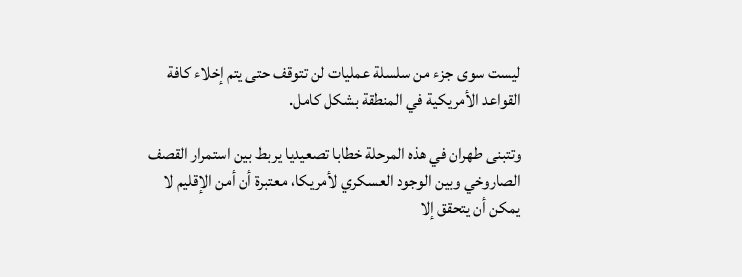ليست سوى جزء من سلسلة عمليات لن تتوقف حتى يتم إخلاء كافة القواعد الأمريكية في المنطقة بشكل كامل.

وتتبنى طهران في هذه المرحلة خطابا تصعيديا يربط بين استمرار القصف الصاروخي وبين الوجود العسكري لأمريكا، معتبرة أن أمن الإقليم لا يمكن أن يتحقق إلا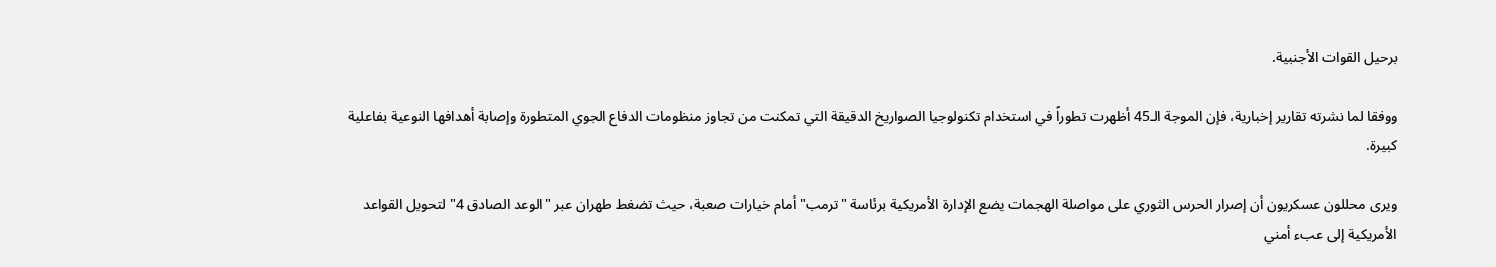برحيل القوات الأجنبية.

ووفقا لما نشرته تقارير إخبارية، فإن الموجة الـ45 أظهرت تطوراً في استخدام تكنولوجيا الصواريخ الدقيقة التي تمكنت من تجاوز منظومات الدفاع الجوي المتطورة وإصابة أهدافها النوعية بفاعلية كبيرة.

ويرى محللون عسكريون أن إصرار الحرس الثوري على مواصلة الهجمات يضع الإدارة الأمريكية برئاسة "ترمب" أمام خيارات صعبة، حيث تضغط طهران عبر "الوعد الصادق 4" لتحويل القواعد الأمريكية إلى عبء أمني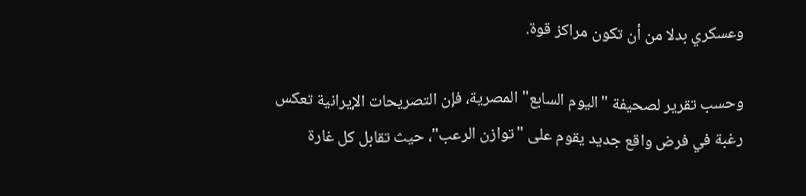وعسكري بدلا من أن تكون مراكز قوة.

وحسب تقرير لصحيفة "اليوم السابع" المصرية، فإن التصريحات الإيرانية تعكس رغبة في فرض واقع جديد يقوم على "توازن الرعب"، حيث تقابل كل غارة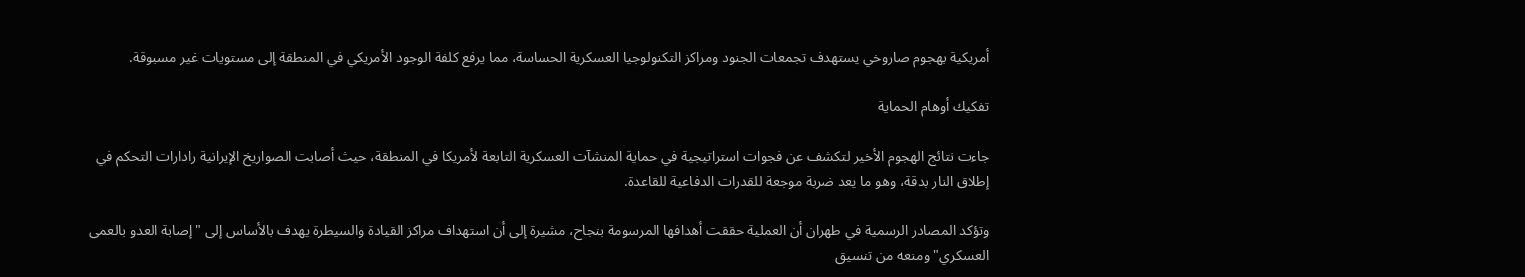أمريكية بهجوم صاروخي يستهدف تجمعات الجنود ومراكز التكنولوجيا العسكرية الحساسة، مما يرفع كلفة الوجود الأمريكي في المنطقة إلى مستويات غير مسبوقة.

تفكيك أوهام الحماية

جاءت نتائج الهجوم الأخير لتكشف عن فجوات استراتيجية في حماية المنشآت العسكرية التابعة لأمريكا في المنطقة، حيث أصابت الصواريخ الإيرانية رادارات التحكم في إطلاق النار بدقة، وهو ما يعد ضربة موجعة للقدرات الدفاعية للقاعدة.

وتؤكد المصادر الرسمية في طهران أن العملية حققت أهدافها المرسومة بنجاح، مشيرة إلى أن استهداف مراكز القيادة والسيطرة يهدف بالأساس إلى "إصابة العدو بالعمى العسكري" ومنعه من تنسيق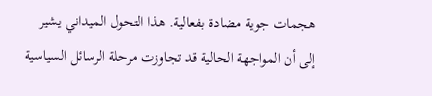هجمات جوية مضادة بفعالية. هذا التحول الميداني يشير إلى أن المواجهة الحالية قد تجاوزت مرحلة الرسائل السياسية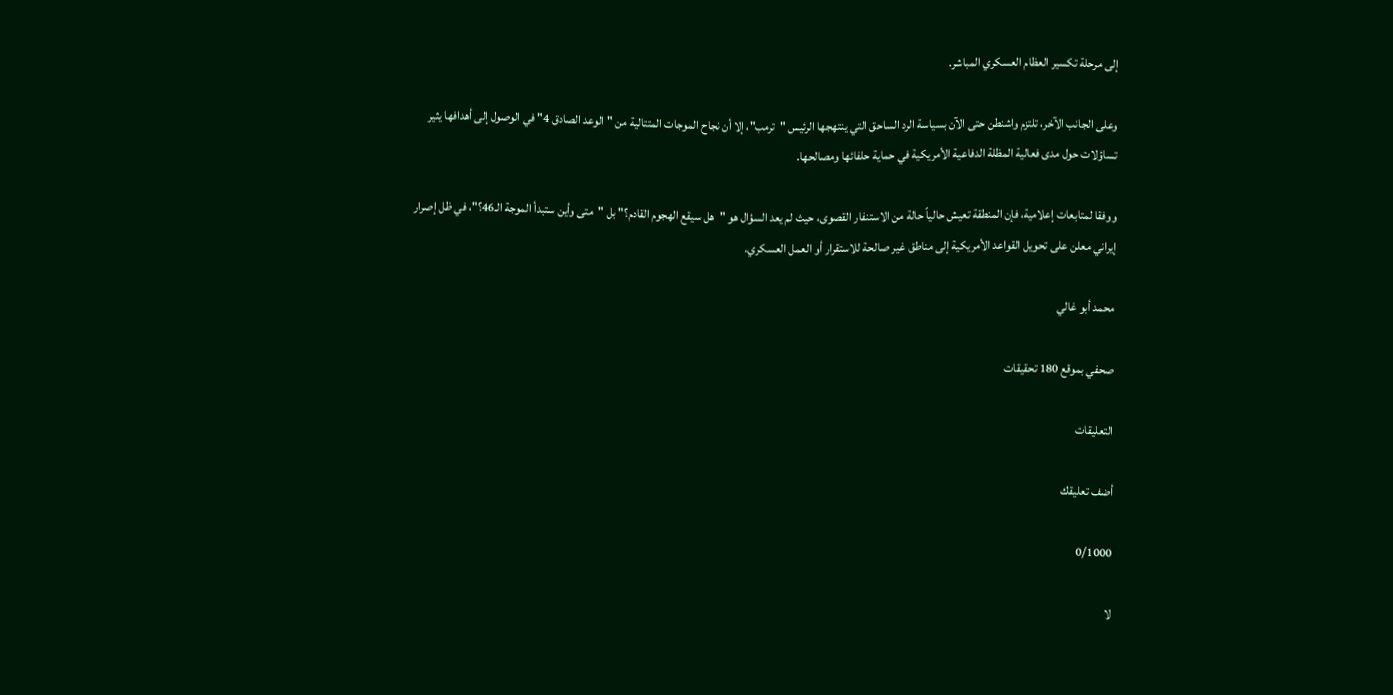إلى مرحلة تكسير العظام العسكري المباشر.

وعلى الجانب الآخر، تلتزم واشنطن حتى الآن بسياسة الرد الساحق التي ينتهجها الرئيس "ترمب"، إلا أن نجاح الموجات المتتالية من "الوعد الصادق 4" في الوصول إلى أهدافها يثير تساؤلات حول مدى فعالية المظلة الدفاعية الأمريكية في حماية حلفائها ومصالحها.

ووفقا لمتابعات إعلامية، فإن المنطقة تعيش حالياً حالة من الاستنفار القصوى، حيث لم يعد السؤال هو "هل سيقع الهجوم القادم؟" بل "متى وأين ستبدأ الموجة الـ46؟"، في ظل إصرار إيراني معلن على تحويل القواعد الأمريكية إلى مناطق غير صالحة للاستقرار أو العمل العسكري.

محمد أبو غالي

صحفي بموقع 180 تحقيقات

التعليقات

أضف تعليقك

0/1000

لا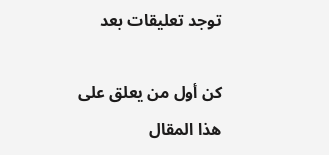توجد تعليقات بعد

كن أول من يعلق على هذا المقال